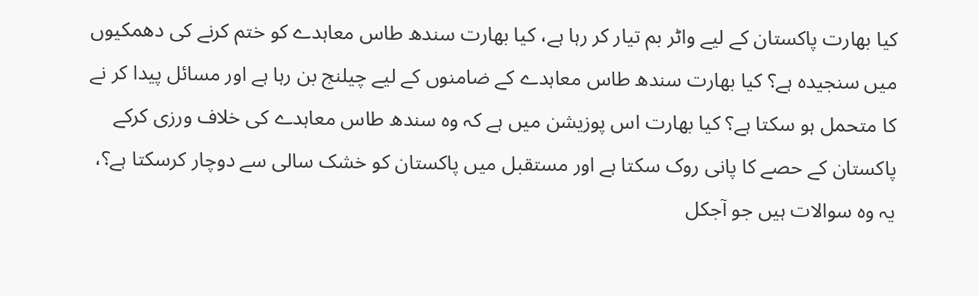کیا بھارت پاکستان کے لیے واٹر بم تیار کر رہا ہے، کیا بھارت سندھ طاس معاہدے کو ختم کرنے کی دھمکیوں میں سنجیدہ ہے؟ کیا بھارت سندھ طاس معاہدے کے ضامنوں کے لیے چیلنج بن رہا ہے اور مسائل پیدا کر نے کا متحمل ہو سکتا ہے؟ کیا بھارت اس پوزیشن میں ہے کہ وہ سندھ طاس معاہدے کی خلاف ورزی کرکے پاکستان کے حصے کا پانی روک سکتا ہے اور مستقبل میں پاکستان کو خشک سالی سے دوچار کرسکتا ہے؟، یہ وہ سوالات ہیں جو آجکل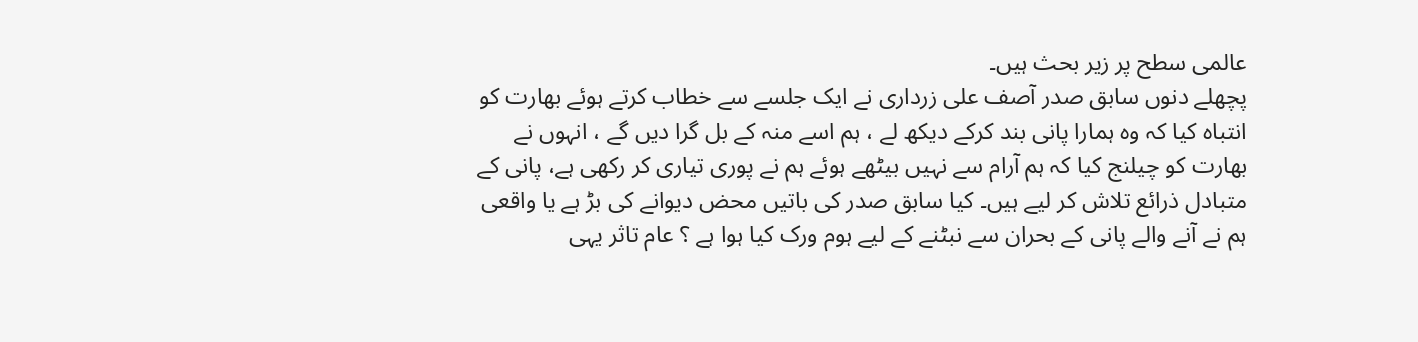عالمی سطح پر زیر بحث ہیں۔
پچھلے دنوں سابق صدر آصف علی زرداری نے ایک جلسے سے خطاب کرتے ہوئے بھارت کو انتباہ کیا کہ وہ ہمارا پانی بند کرکے دیکھ لے ، ہم اسے منہ کے بل گرا دیں گے ، انہوں نے بھارت کو چیلنج کیا کہ ہم آرام سے نہیں بیٹھے ہوئے ہم نے پوری تیاری کر رکھی ہے، پانی کے متبادل ذرائع تلاش کر لیے ہیں۔ کیا سابق صدر کی باتیں محض دیوانے کی بڑ ہے یا واقعی ہم نے آنے والے پانی کے بحران سے نبٹنے کے لیے ہوم ورک کیا ہوا ہے ؟ عام تاثر یہی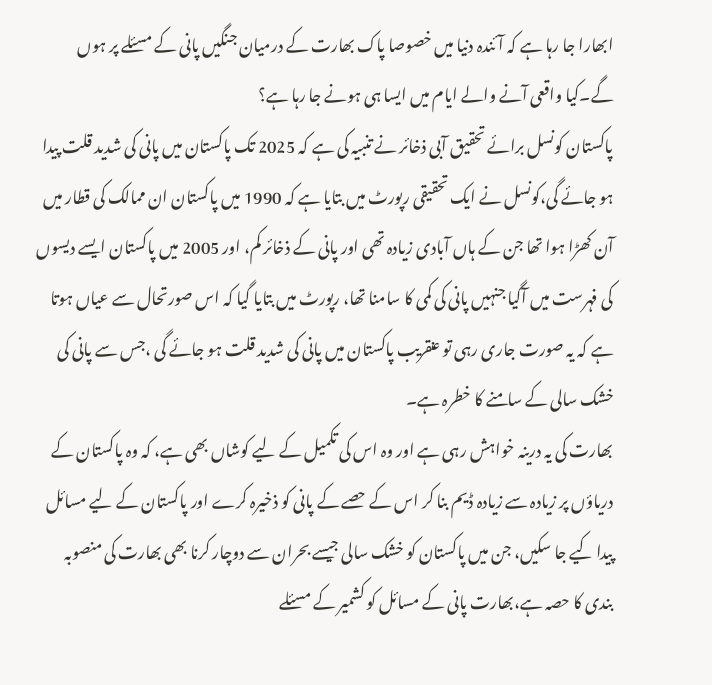ابھارا جا رہا ہے کہ آئندہ دنیا میں خصوصا پاک بھارت کے درمیان جنگیں پانی کے مسئلے پر ہوں گے۔کیا واقعی آنے والے ایام میں ایسا ہی ہونے جا رہا ہے؟
پاکستان کونسل برائے تحقیق آبی ذخائر نے تنبیہ کی ہے کہ 2025 تک پاکستان میں پانی کی شدید قلت پیدا ہو جائے گی،کونسل نے ایک تحقیقی رپورٹ میں بتایا ہے کہ 1990 میں پاکستان ان ممالک کی قطار میں آن کھڑا ہوا تھا جن کے ہاں آبادی زیادہ تھی اور پانی کے ذخائر کم، اور 2005 میں پاکستان ایسے دیسوں کی فہرست میں آگیا جنہیں پانی کی کمی کا سامنا تھا، رپورٹ میں بتایا گیا کہ اس صورتحال سے عیاں ہوتا ہے کہ یہ صورت جاری رہی تو عنقریب پاکستان میں پانی کی شدید قلت ہو جائے گی ،جس سے پانی کی خشک سالی کے سامنے کا خطرہ ہے۔
بھارت کی یہ درینہ خواہش رہی ہے اور وہ اس کی تکمیل کے لیے کوشاں بھی ہے، کہ وہ پاکستان کے دریاؤں پر زیادہ سے زیادہ ڈیم بنا کر اس کے حصے کے پانی کو ذخیرہ کرے اور پاکستان کے لیے مسائل پیدا کیے جا سکیں، جن میں پاکستان کو خشک سالی جیسے بحران سے دوچار کرنا بھی بھارت کی منصوبہ بندی کا حصہ ہے،بھارت پانی کے مسائل کو کشمیر کے مسئلے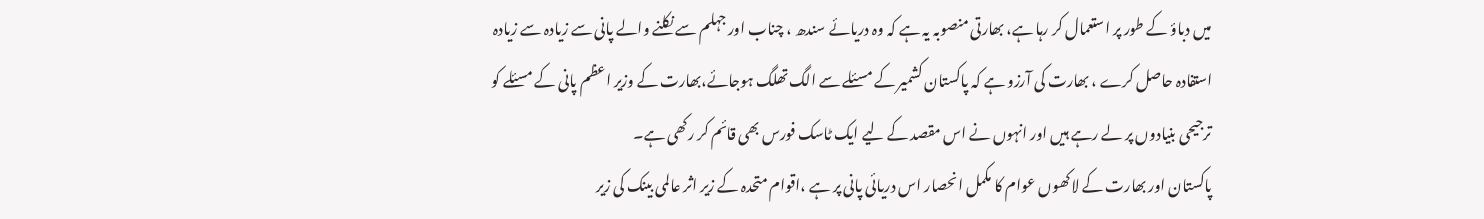میں دباؤ کے طور پر استعمال کر رہا ہے، بھارتی منصوبہ یہ ہے کہ وہ دریائے سندھ ، چناب اور جہلم سے نکلنے والے پانی سے زیادہ سے زیادہ استفادہ حاصل کرے ، بھارت کی آرزو ہے کہ پاکستان کشمیر کے مسئلے سے الگ تھلگ ہوجائے،بھارت کے وزیر اعظم پانی کے مسئلے کو ترجیحی بنیادوں پر لے رہے ہیں اور انہوں نے اس مقصد کے لیے ایک ٹاسک فورس بھی قائم کر رکھی ہے۔
پاکستان اور بھارت کے لاکھوں عوام کا مکمل انحصار اس دریائی پانی پر ہے ،اقوام متحدہ کے زیر اثر عالمی بینک کی زیر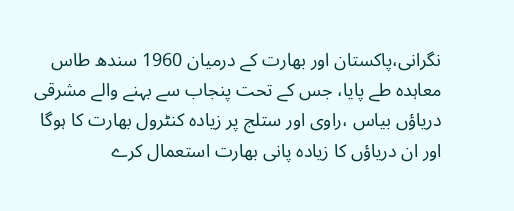نگرانی،پاکستان اور بھارت کے درمیان 1960 سندھ طاس معاہدہ طے پایا، جس کے تحت پنجاب سے بہنے والے مشرقی دریاؤں بیاس ،راوی اور ستلج پر زیادہ کنٹرول بھارت کا ہوگا اور ان دریاؤں کا زیادہ پانی بھارت استعمال کرے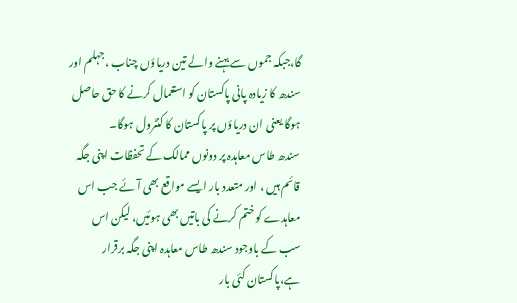گا،جبکہ جموں سے بہنے والے تین دریاؤں چناب ،جہلم اور سندھ کا زیادہ پانی پاکستان کو استعمال کرنے کا حق حاصل ہوگا یعنی ان دریاؤں پر پاکستان کا کنٹرول ہوگا۔
سندھ طاس معاہدہ پر دونوں ممالک کے تحفظات اپنی جگہ قائم ہیں ، اور متعدد بار ایسے مواقع بھی آئے جب اس معاہدے کو ختم کرنے کی باتیں بھی ہوئیں، لیکن اس سب کے باوجود سندھ طاس معاہدہ اپنی جگہ برقرار ہے،پاکستان کئی بار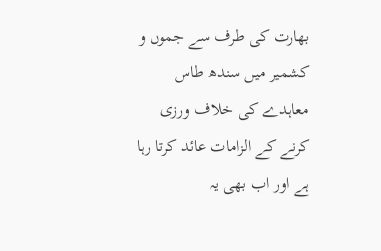بھارت کی طرف سے جموں و کشمیر میں سندھ طاس معاہدے کی خلاف ورزی کرنے کے الزامات عائد کرتا رہا ہے اور اب بھی یہ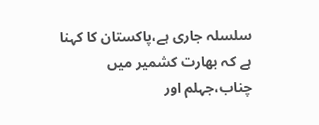سلسلہ جاری ہے،پاکستان کا کہنا ہے کہ بھارت کشمیر میں چناب،جہلم اور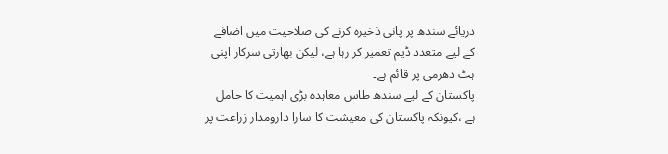دریائے سندھ پر پانی ذخیرہ کرنے کی صلاحیت میں اضافے کے لیے متعدد ڈیم تعمیر کر رہا ہے، لیکن بھارتی سرکار اپنی ہٹ دھرمی پر قائم ہے۔
پاکستان کے لیے سندھ طاس معاہدہ بڑی اہمیت کا حامل ہے ،کیونکہ پاکستان کی معیشت کا سارا دارومدار زراعت پر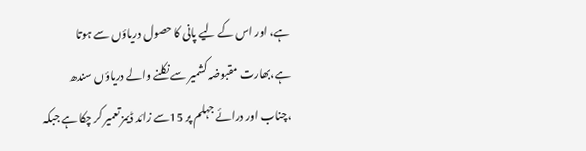ہے، اور اس کے لیے پانی کا حصول دریاؤں سے ہوتا ہے،بھارت مقبوضہ کشمیر سے نکلنے والے دریاؤں سندھ ،چناب اور درائے جہلم پر 15سے زائد ڈیمز تعمیر کر چکا ہے جبکہ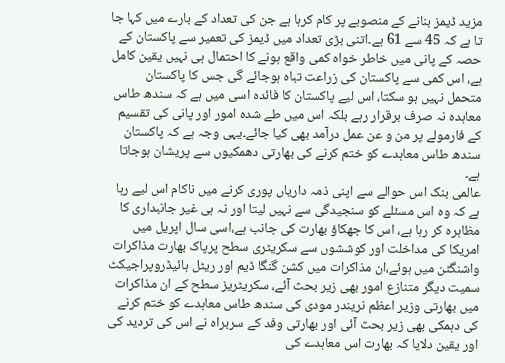مزید ڈیمز بنانے کے منصوبے پر کام کرہا ہے جن کی تعداد کے بارے میں کہا جا تا ہے کہ 45 سے 61 ہے۔اتنی بڑی تعداد میں ڈیمز کی تعمیر سے پاکستان کے حصہ کے پانی میں خاطر خواہ کمی واقع ہونے کا احتمال ہی نہیں یقین کامل ہے، اس کمی سے پاکستان کی زراعت تباہ ہوجائے گی جس کا پاکستان متحمل نہیں ہو سکتا، اس لیے پاکستان کا فائدہ اسی میں ہے کہ سندھ طاس معاہدہ نہ صرف برقرار رہے بلکہ اس میں طے شدہ امور اور پانی کی تقسیم کے فارمولے پر من و عن عمل درآمد بھی کیا جائے۔یہی وجہ ہے کہ پاکستان سندھ طاس معاہدے کو ختم کرنے کی بھارتی دھمکیوں سے پریشان ہوجاتا ہے۔
عالمی بنک اس حوالے سے اپنی ذمہ داریاں پوری کرنے میں ناکام اس لیے رہا ہے کہ وہ اس مسئلے کو سنجیدگی سے نہیں لیتا اور نہ ہی غیر جانبداری کا مظاہرہ کر رہا ہے، اس کا جھکاؤ بھارت کی جانب ہے،اسی سال اپریل میں امریکا کی مداخلت اور کوششوں سے سکریٹری سطح پرپاک بھارت مذاکرات واشنگٹن میں ہوئے،ان مذاکرات میں کشن گنگا ڈیم اور ریٹل ہائیڈروپراجیکٹ سمیت دیگر متنازع امور بھی زیر بحث آئے، سکریٹریز سطح کے ان مذاکرات میں بھارتی وزیر اعظم نریندر مودی کی سندھ طاس معاہدے کو ختم کرنے کی دہمکی بھی زیر بحث آئی اور بھارتی وفد کے سربراہ نے اس کی تردید کی اور یقین دلایا کہ بھارت اس معاہدے کی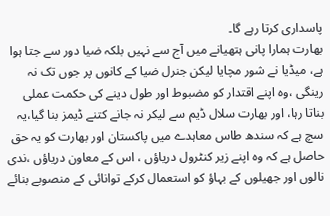پاسداری کرتا رہے گا۔
بھارت ہمارا پانی ہتھیانے میں آج سے نہیں بلکہ ضیا دور سے جتا ہوا ہے، میڈیا نے شور مچایا لیکن جنرل ضیا کے کانوں پر جوں تک نہ رینگی ،وہ اپنے اقتدار کو مضبوط اور طول دینے کی حکمت عملی بناتا رہا، اور بھارت سلال ڈیم سے لیکر نہ جانے کتنے ڈیمز بنا گیا،یہ سچ ہے کہ سندھ طاس معاہدے میں پاکستان اور بھارت کو یہ حق حاصل ہے کہ وہ اپنے زیر کنٹرول دریاؤں ، اس کے معاون دریاؤں ،ندی نالوں اور جھیلوں کے بہاؤ کو استعمال کرکے توانائی کے منصوبے بنائے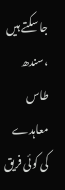جا سکتے ہیں ،سندھ طاس معاہدے کی کوئی فریق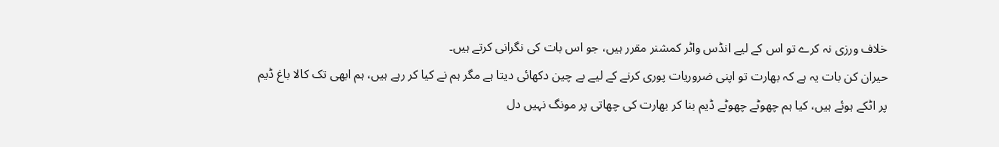خلاف ورزی نہ کرے تو اس کے لیے انڈس واٹر کمشنر مقرر ہیں، جو اس بات کی نگرانی کرتے ہیں۔
حیران کن بات یہ ہے کہ بھارت تو اپنی ضروریات پوری کرنے کے لیے بے چین دکھائی دیتا ہے مگر ہم نے کیا کر رہے ہیں، ہم ابھی تک کالا باغ ڈیم پر اٹکے ہوئے ہیں، کیا ہم چھوٹے چھوٹے ڈیم بنا کر بھارت کی چھاتی پر مونگ نہیں دل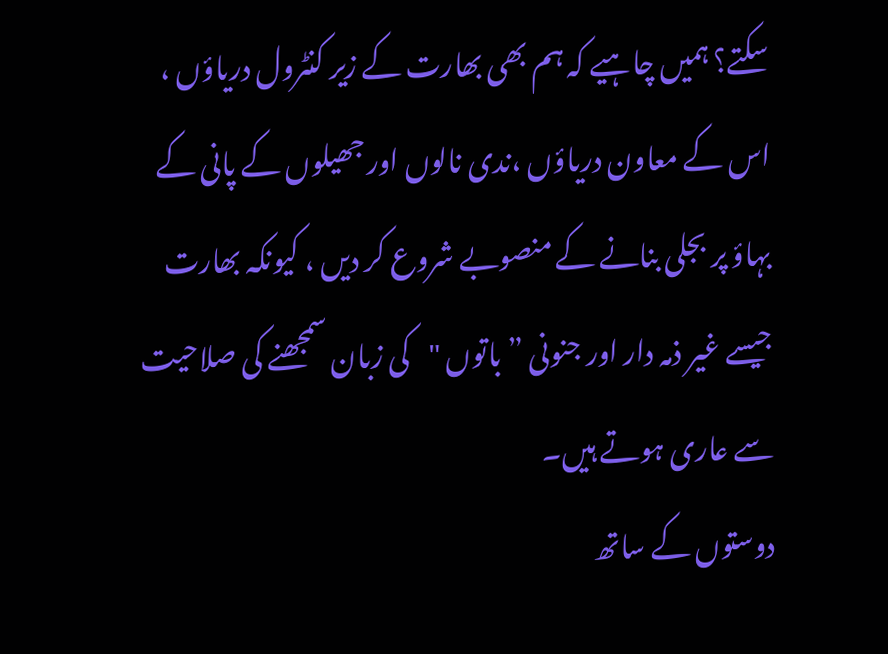سکتے؟ ہمیں چاہیے کہ ہم بھی بھارت کے زیر کنٹرول دریاؤں ، اس کے معاون دریاؤں ،ندی نالوں اور جھیلوں کے پانی کے بہاؤ پر بجلی بنانے کے منصوبے شروع کر دیں ، کیونکہ بھارت جیسے غیر ذمہ دار اور جنونی ” باتوں "کی زبان سمجھنے کی صلاحیت سے عاری ہوتے ہیں۔
دوستوں کے ساتھ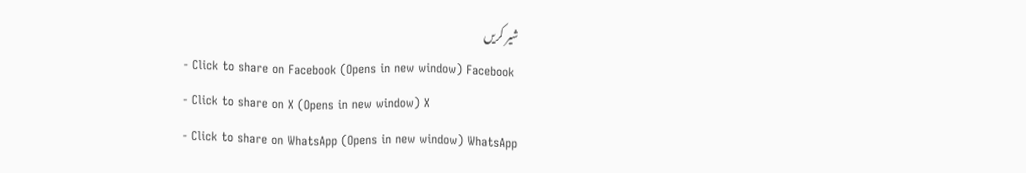شیر کریں
- Click to share on Facebook (Opens in new window) Facebook
- Click to share on X (Opens in new window) X
- Click to share on WhatsApp (Opens in new window) WhatsApp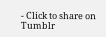- Click to share on Tumblr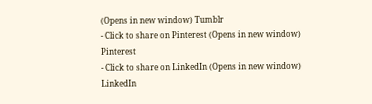(Opens in new window) Tumblr
- Click to share on Pinterest (Opens in new window) Pinterest
- Click to share on LinkedIn (Opens in new window) LinkedIn